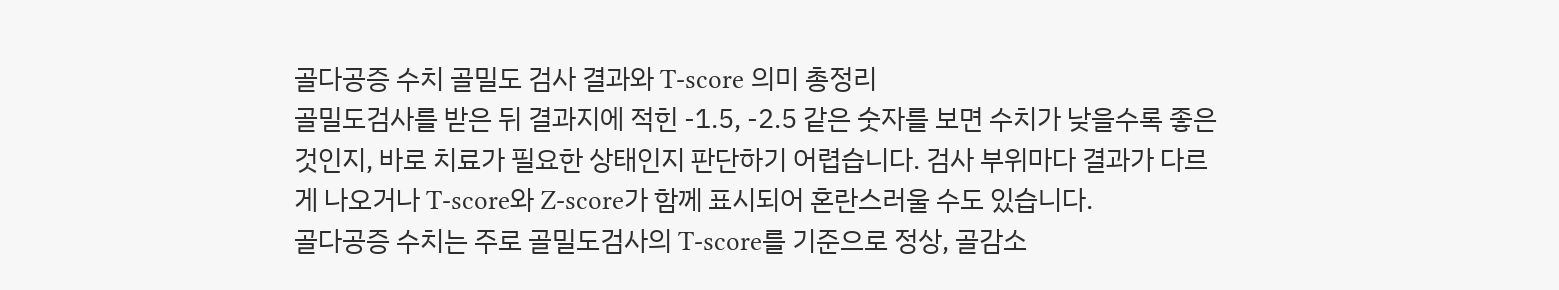골다공증 수치 골밀도 검사 결과와 T-score 의미 총정리
골밀도검사를 받은 뒤 결과지에 적힌 -1.5, -2.5 같은 숫자를 보면 수치가 낮을수록 좋은 것인지, 바로 치료가 필요한 상태인지 판단하기 어렵습니다. 검사 부위마다 결과가 다르게 나오거나 T-score와 Z-score가 함께 표시되어 혼란스러울 수도 있습니다.
골다공증 수치는 주로 골밀도검사의 T-score를 기준으로 정상, 골감소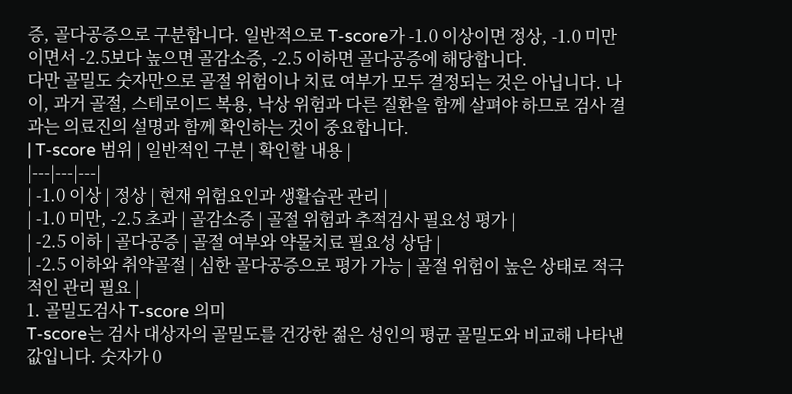증, 골다공증으로 구분합니다. 일반적으로 T-score가 -1.0 이상이면 정상, -1.0 미만이면서 -2.5보다 높으면 골감소증, -2.5 이하면 골다공증에 해당합니다.
다만 골밀도 숫자만으로 골절 위험이나 치료 여부가 모두 결정되는 것은 아닙니다. 나이, 과거 골절, 스테로이드 복용, 낙상 위험과 다른 질환을 함께 살펴야 하므로 검사 결과는 의료진의 설명과 함께 확인하는 것이 중요합니다.
| T-score 범위 | 일반적인 구분 | 확인할 내용 |
|---|---|---|
| -1.0 이상 | 정상 | 현재 위험요인과 생활습관 관리 |
| -1.0 미만, -2.5 초과 | 골감소증 | 골절 위험과 추적검사 필요성 평가 |
| -2.5 이하 | 골다공증 | 골절 여부와 약물치료 필요성 상담 |
| -2.5 이하와 취약골절 | 심한 골다공증으로 평가 가능 | 골절 위험이 높은 상태로 적극적인 관리 필요 |
1. 골밀도검사 T-score 의미
T-score는 검사 대상자의 골밀도를 건강한 젊은 성인의 평균 골밀도와 비교해 나타낸 값입니다. 숫자가 0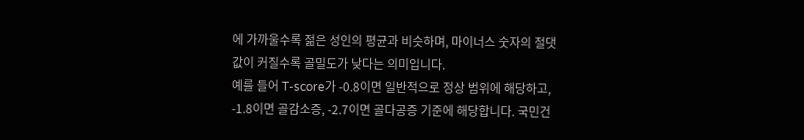에 가까울수록 젊은 성인의 평균과 비슷하며, 마이너스 숫자의 절댓값이 커질수록 골밀도가 낮다는 의미입니다.
예를 들어 T-score가 -0.8이면 일반적으로 정상 범위에 해당하고, -1.8이면 골감소증, -2.7이면 골다공증 기준에 해당합니다. 국민건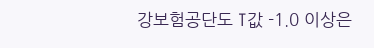강보험공단도 T값 -1.0 이상은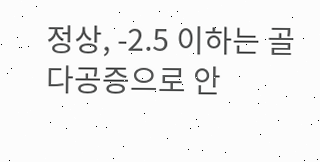정상, -2.5 이하는 골다공증으로 안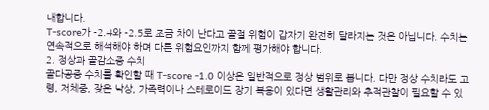내합니다.
T-score가 -2.4와 -2.5로 조금 차이 난다고 골절 위험이 갑자기 완전히 달라지는 것은 아닙니다. 수치는 연속적으로 해석해야 하며 다른 위험요인까지 함께 평가해야 합니다.
2. 정상과 골감소증 수치
골다공증 수치를 확인할 때 T-score -1.0 이상은 일반적으로 정상 범위로 봅니다. 다만 정상 수치라도 고령, 저체중, 잦은 낙상, 가족력이나 스테로이드 장기 복용이 있다면 생활관리와 추적관찰이 필요할 수 있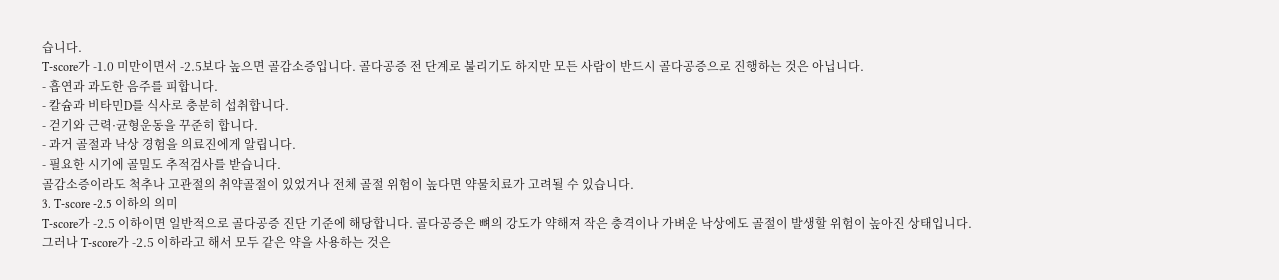습니다.
T-score가 -1.0 미만이면서 -2.5보다 높으면 골감소증입니다. 골다공증 전 단계로 불리기도 하지만 모든 사람이 반드시 골다공증으로 진행하는 것은 아닙니다.
- 흡연과 과도한 음주를 피합니다.
- 칼슘과 비타민D를 식사로 충분히 섭취합니다.
- 걷기와 근력·균형운동을 꾸준히 합니다.
- 과거 골절과 낙상 경험을 의료진에게 알립니다.
- 필요한 시기에 골밀도 추적검사를 받습니다.
골감소증이라도 척추나 고관절의 취약골절이 있었거나 전체 골절 위험이 높다면 약물치료가 고려될 수 있습니다.
3. T-score -2.5 이하의 의미
T-score가 -2.5 이하이면 일반적으로 골다공증 진단 기준에 해당합니다. 골다공증은 뼈의 강도가 약해져 작은 충격이나 가벼운 낙상에도 골절이 발생할 위험이 높아진 상태입니다.
그러나 T-score가 -2.5 이하라고 해서 모두 같은 약을 사용하는 것은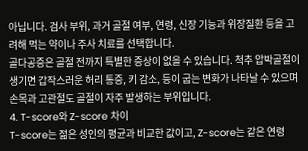아닙니다. 검사 부위, 과거 골절 여부, 연령, 신장 기능과 위장질환 등을 고려해 먹는 약이나 주사 치료를 선택합니다.
골다공증은 골절 전까지 특별한 증상이 없을 수 있습니다. 척추 압박골절이 생기면 갑작스러운 허리 통증, 키 감소, 등이 굽는 변화가 나타날 수 있으며 손목과 고관절도 골절이 자주 발생하는 부위입니다.
4. T-score와 Z-score 차이
T-score는 젊은 성인의 평균과 비교한 값이고, Z-score는 같은 연령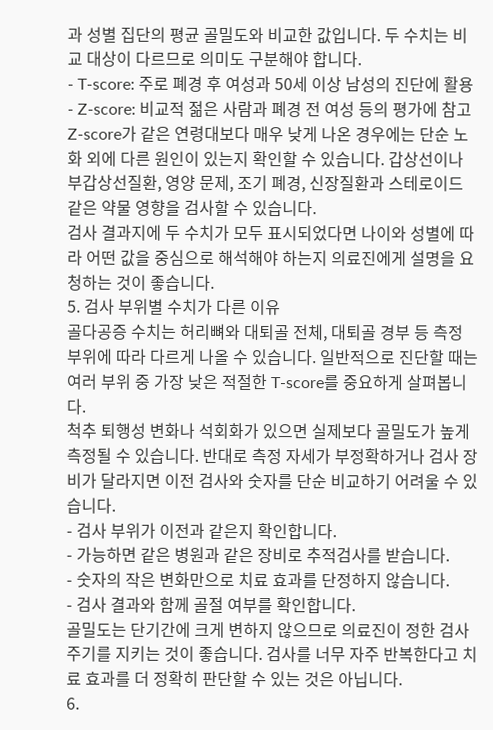과 성별 집단의 평균 골밀도와 비교한 값입니다. 두 수치는 비교 대상이 다르므로 의미도 구분해야 합니다.
- T-score: 주로 폐경 후 여성과 50세 이상 남성의 진단에 활용
- Z-score: 비교적 젊은 사람과 폐경 전 여성 등의 평가에 참고
Z-score가 같은 연령대보다 매우 낮게 나온 경우에는 단순 노화 외에 다른 원인이 있는지 확인할 수 있습니다. 갑상선이나 부갑상선질환, 영양 문제, 조기 폐경, 신장질환과 스테로이드 같은 약물 영향을 검사할 수 있습니다.
검사 결과지에 두 수치가 모두 표시되었다면 나이와 성별에 따라 어떤 값을 중심으로 해석해야 하는지 의료진에게 설명을 요청하는 것이 좋습니다.
5. 검사 부위별 수치가 다른 이유
골다공증 수치는 허리뼈와 대퇴골 전체, 대퇴골 경부 등 측정 부위에 따라 다르게 나올 수 있습니다. 일반적으로 진단할 때는 여러 부위 중 가장 낮은 적절한 T-score를 중요하게 살펴봅니다.
척추 퇴행성 변화나 석회화가 있으면 실제보다 골밀도가 높게 측정될 수 있습니다. 반대로 측정 자세가 부정확하거나 검사 장비가 달라지면 이전 검사와 숫자를 단순 비교하기 어려울 수 있습니다.
- 검사 부위가 이전과 같은지 확인합니다.
- 가능하면 같은 병원과 같은 장비로 추적검사를 받습니다.
- 숫자의 작은 변화만으로 치료 효과를 단정하지 않습니다.
- 검사 결과와 함께 골절 여부를 확인합니다.
골밀도는 단기간에 크게 변하지 않으므로 의료진이 정한 검사 주기를 지키는 것이 좋습니다. 검사를 너무 자주 반복한다고 치료 효과를 더 정확히 판단할 수 있는 것은 아닙니다.
6.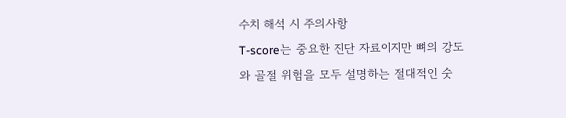수치 해석 시 주의사항
T-score는 중요한 진단 자료이지만 뼈의 강도와 골절 위험을 모두 설명하는 절대적인 숫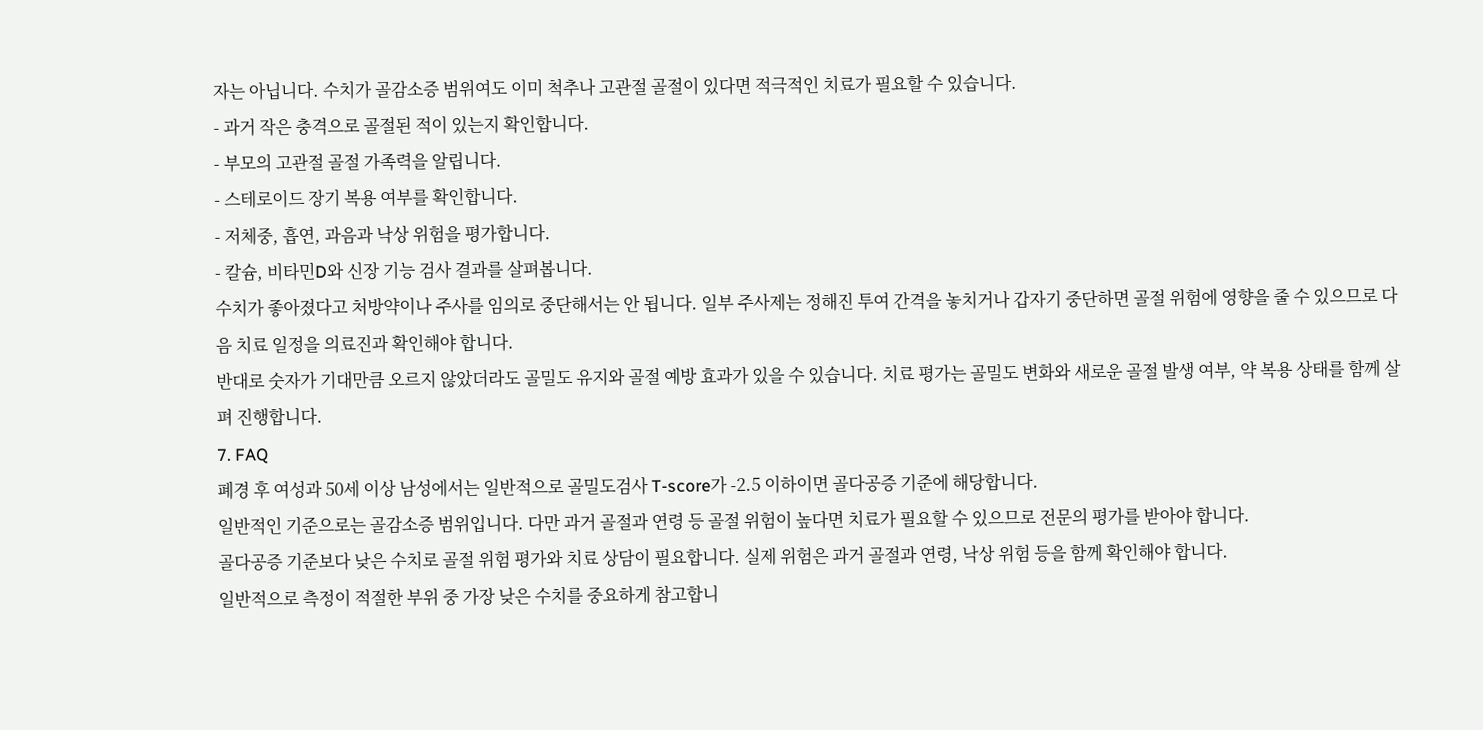자는 아닙니다. 수치가 골감소증 범위여도 이미 척추나 고관절 골절이 있다면 적극적인 치료가 필요할 수 있습니다.
- 과거 작은 충격으로 골절된 적이 있는지 확인합니다.
- 부모의 고관절 골절 가족력을 알립니다.
- 스테로이드 장기 복용 여부를 확인합니다.
- 저체중, 흡연, 과음과 낙상 위험을 평가합니다.
- 칼슘, 비타민D와 신장 기능 검사 결과를 살펴봅니다.
수치가 좋아졌다고 처방약이나 주사를 임의로 중단해서는 안 됩니다. 일부 주사제는 정해진 투여 간격을 놓치거나 갑자기 중단하면 골절 위험에 영향을 줄 수 있으므로 다음 치료 일정을 의료진과 확인해야 합니다.
반대로 숫자가 기대만큼 오르지 않았더라도 골밀도 유지와 골절 예방 효과가 있을 수 있습니다. 치료 평가는 골밀도 변화와 새로운 골절 발생 여부, 약 복용 상태를 함께 살펴 진행합니다.
7. FAQ
폐경 후 여성과 50세 이상 남성에서는 일반적으로 골밀도검사 T-score가 -2.5 이하이면 골다공증 기준에 해당합니다.
일반적인 기준으로는 골감소증 범위입니다. 다만 과거 골절과 연령 등 골절 위험이 높다면 치료가 필요할 수 있으므로 전문의 평가를 받아야 합니다.
골다공증 기준보다 낮은 수치로 골절 위험 평가와 치료 상담이 필요합니다. 실제 위험은 과거 골절과 연령, 낙상 위험 등을 함께 확인해야 합니다.
일반적으로 측정이 적절한 부위 중 가장 낮은 수치를 중요하게 참고합니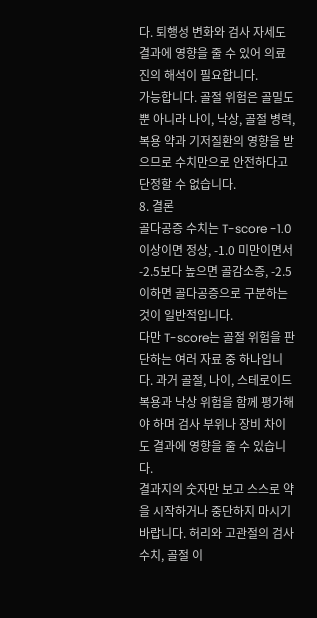다. 퇴행성 변화와 검사 자세도 결과에 영향을 줄 수 있어 의료진의 해석이 필요합니다.
가능합니다. 골절 위험은 골밀도뿐 아니라 나이, 낙상, 골절 병력, 복용 약과 기저질환의 영향을 받으므로 수치만으로 안전하다고 단정할 수 없습니다.
8. 결론
골다공증 수치는 T-score -1.0 이상이면 정상, -1.0 미만이면서 -2.5보다 높으면 골감소증, -2.5 이하면 골다공증으로 구분하는 것이 일반적입니다.
다만 T-score는 골절 위험을 판단하는 여러 자료 중 하나입니다. 과거 골절, 나이, 스테로이드 복용과 낙상 위험을 함께 평가해야 하며 검사 부위나 장비 차이도 결과에 영향을 줄 수 있습니다.
결과지의 숫자만 보고 스스로 약을 시작하거나 중단하지 마시기 바랍니다. 허리와 고관절의 검사 수치, 골절 이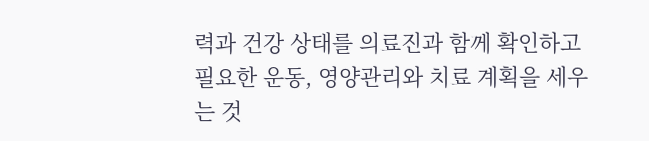력과 건강 상태를 의료진과 함께 확인하고 필요한 운동, 영양관리와 치료 계획을 세우는 것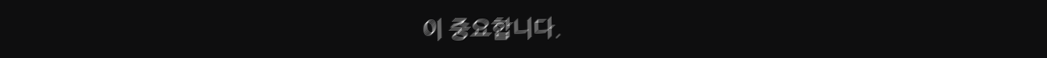이 중요합니다.